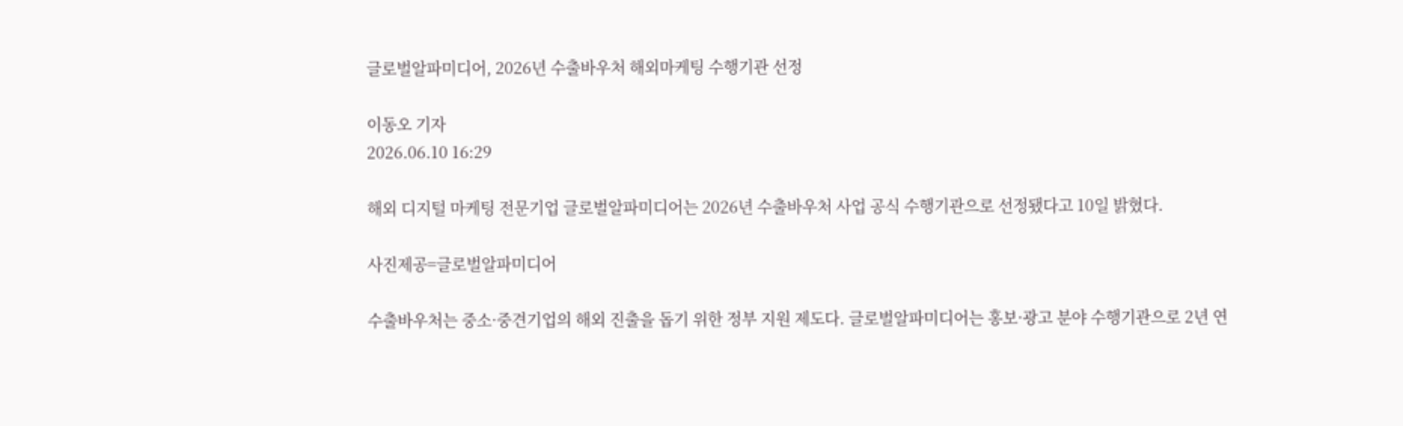글로벌알파미디어, 2026년 수출바우처 해외마케팅 수행기관 선정

이동오 기자
2026.06.10 16:29

해외 디지털 마케팅 전문기업 글로벌알파미디어는 2026년 수출바우처 사업 공식 수행기관으로 선정됐다고 10일 밝혔다.

사진제공=글로벌알파미디어

수출바우처는 중소·중견기업의 해외 진출을 돕기 위한 정부 지원 제도다. 글로벌알파미디어는 홍보·광고 분야 수행기관으로 2년 연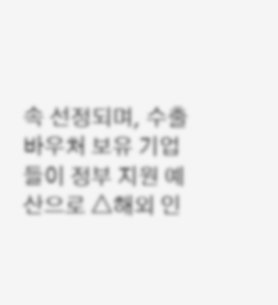속 선정되며, 수출바우처 보유 기업들이 정부 지원 예산으로 △해외 인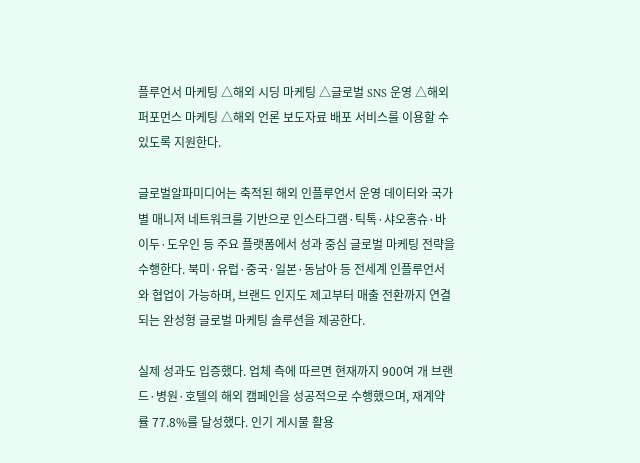플루언서 마케팅 △해외 시딩 마케팅 △글로벌 SNS 운영 △해외 퍼포먼스 마케팅 △해외 언론 보도자료 배포 서비스를 이용할 수 있도록 지원한다.

글로벌알파미디어는 축적된 해외 인플루언서 운영 데이터와 국가별 매니저 네트워크를 기반으로 인스타그램·틱톡·샤오홍슈·바이두·도우인 등 주요 플랫폼에서 성과 중심 글로벌 마케팅 전략을 수행한다. 북미·유럽·중국·일본·동남아 등 전세계 인플루언서와 협업이 가능하며, 브랜드 인지도 제고부터 매출 전환까지 연결되는 완성형 글로벌 마케팅 솔루션을 제공한다.

실제 성과도 입증했다. 업체 측에 따르면 현재까지 900여 개 브랜드·병원·호텔의 해외 캠페인을 성공적으로 수행했으며, 재계약률 77.8%를 달성했다. 인기 게시물 활용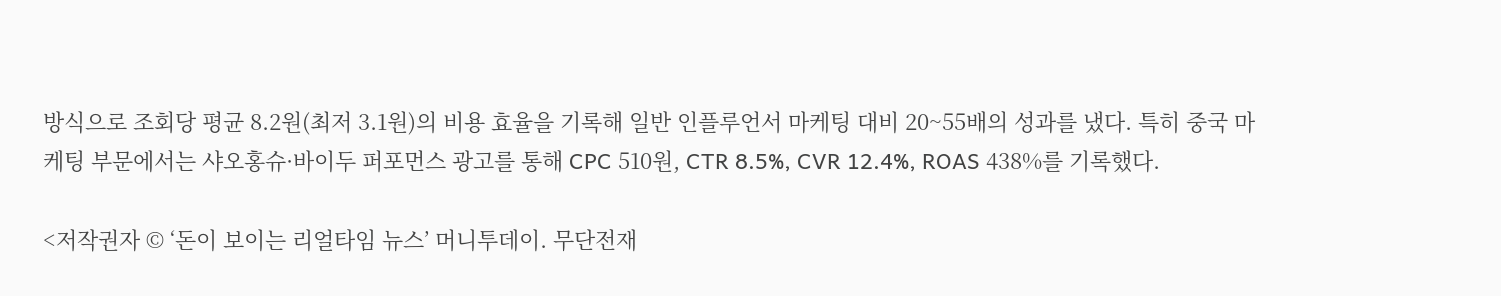방식으로 조회당 평균 8.2원(최저 3.1원)의 비용 효율을 기록해 일반 인플루언서 마케팅 대비 20~55배의 성과를 냈다. 특히 중국 마케팅 부문에서는 샤오홍슈·바이두 퍼포먼스 광고를 통해 CPC 510원, CTR 8.5%, CVR 12.4%, ROAS 438%를 기록했다.

<저작권자 © ‘돈이 보이는 리얼타임 뉴스’ 머니투데이. 무단전재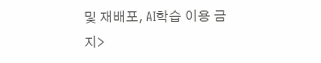및 재배포, AI학습 이용 금지>